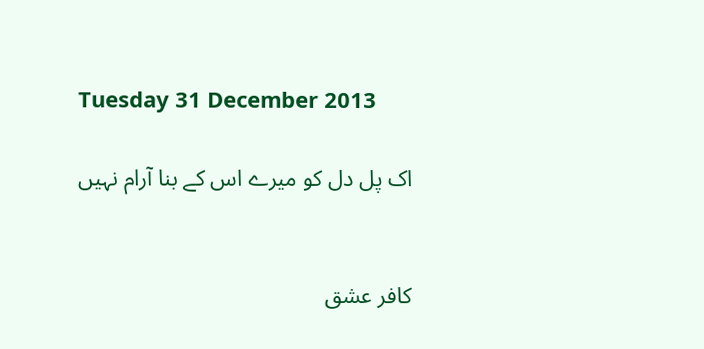Tuesday 31 December 2013

اک پل دل کو میرے اس کے بنا آرام نہیں


کافر عشق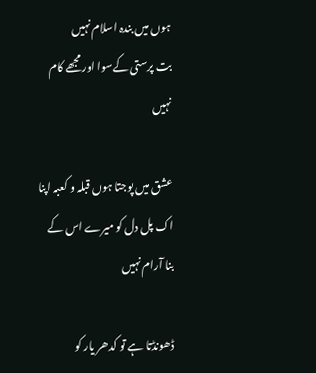ہوں میں بندہ اسلام نہیں
بت پرستی کےسوا اور مجھے کام نہیں

عشق میں پوجتا ہوں قبلہ و کعبہ اپنا
اک پل دل کو میرے اس کے بنا آرام نہیں

ڈھونڈتا ہے تو کدھر یار کو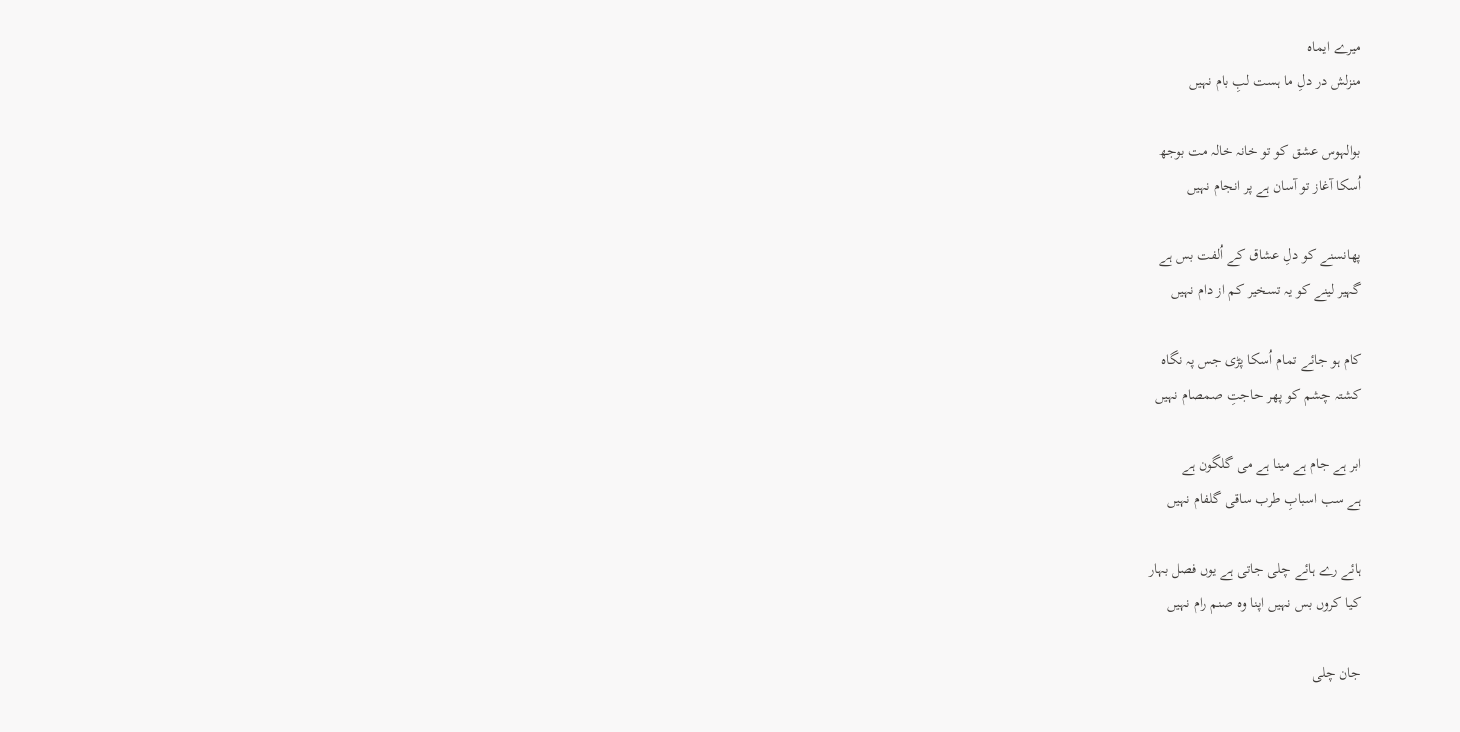میرے ایماہ
منزلش در دلِ ما ہست لبِ بام نہیں

بوالہوس عشق کو تو خانہ خالہ مت بوجھ
اُسکا آغاز تو آسان ہے پر انجام نہیں

پھانسنے کو دلِ عشاق کے اُلفت بس ہے
گہیر لینے کو یہ تسخیر کم از دام نہیں

کام ہو جائے تمام اُسکا پڑی جس پہ نگاہ
کشتہ چشم کو پھر حاجتِ صمصام نہیں

ابر ہے جام ہے مینا ہے می گلگون ہے
ہے سب اسبابِ طرب ساقی گلفام نہیں

ہائے رے ہائے چلی جاتی ہے یوں فصل بہار
کیا کروں بس نہیں اپنا وہ صنم رام نہیں

جان چلی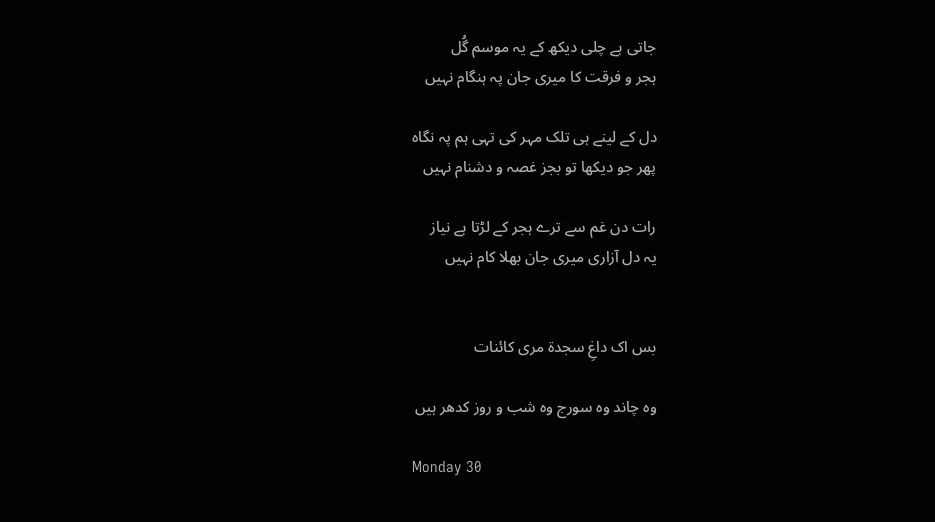جاتی ہے چلی دیکھ کے یہ موسم گُل
ہجر و فرقت کا میری جان پہ ہنگام نہیں

دل کے لینے ہی تلک مہر کی تہی ہم پہ نگاہ
پھر جو دیکھا تو بجز غصہ و دشنام نہیں

رات دن غم سے ترے ہجر کے لڑتا ہے نیاز
یہ دل آزاری میری جان بھلا کام نہیں


بس اک داغِ سجدة مری کائنات

وہ چاند وہ سورج وہ شب و روز کدھر ہیں

Monday 30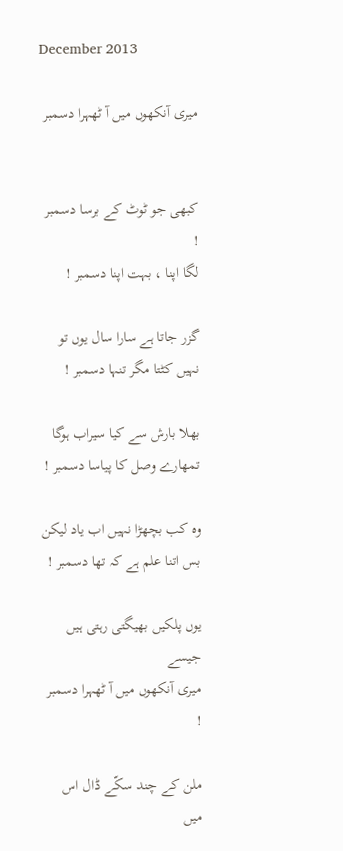December 2013

میری آنکھوں میں آ ٹھہرا دسمبر


کبھی جو ٹوٹ کے برسا دسمبر !
لگا اپنا ، بہت اپنا دسمبر !

گزر جاتا ہے سارا سال یوں تو
نہیں کٹتا مگر تنہا دسمبر !

بھلا بارش سے کیا سیراب ہوگا
تمھارے وصل کا پیاسا دسمبر !

وہ کب بچھڑا نہیں اب یاد لیکن
بس اتنا علم ہے کہ تھا دسمبر !

یوں پلکیں بھیگتی رہتی ہیں جیسے
میری آنکھوں میں آ ٹھہرا دسمبر !

ملن کے چند سکّے ڈال اس میں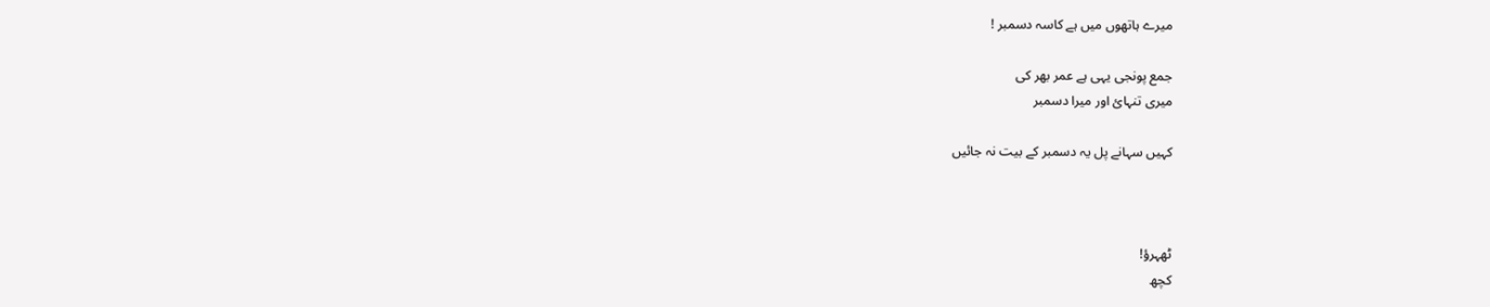میرے ہاتھوں میں ہے کاسہ دسمبر !

جمع پونجی یہی ہے عمر بھر کی
میری تنہائ اور میرا دسمبر

کہیں سہانے پل یہ دسمبر کے بیت نہ جائیں



ٹھہرؤ!
کچھ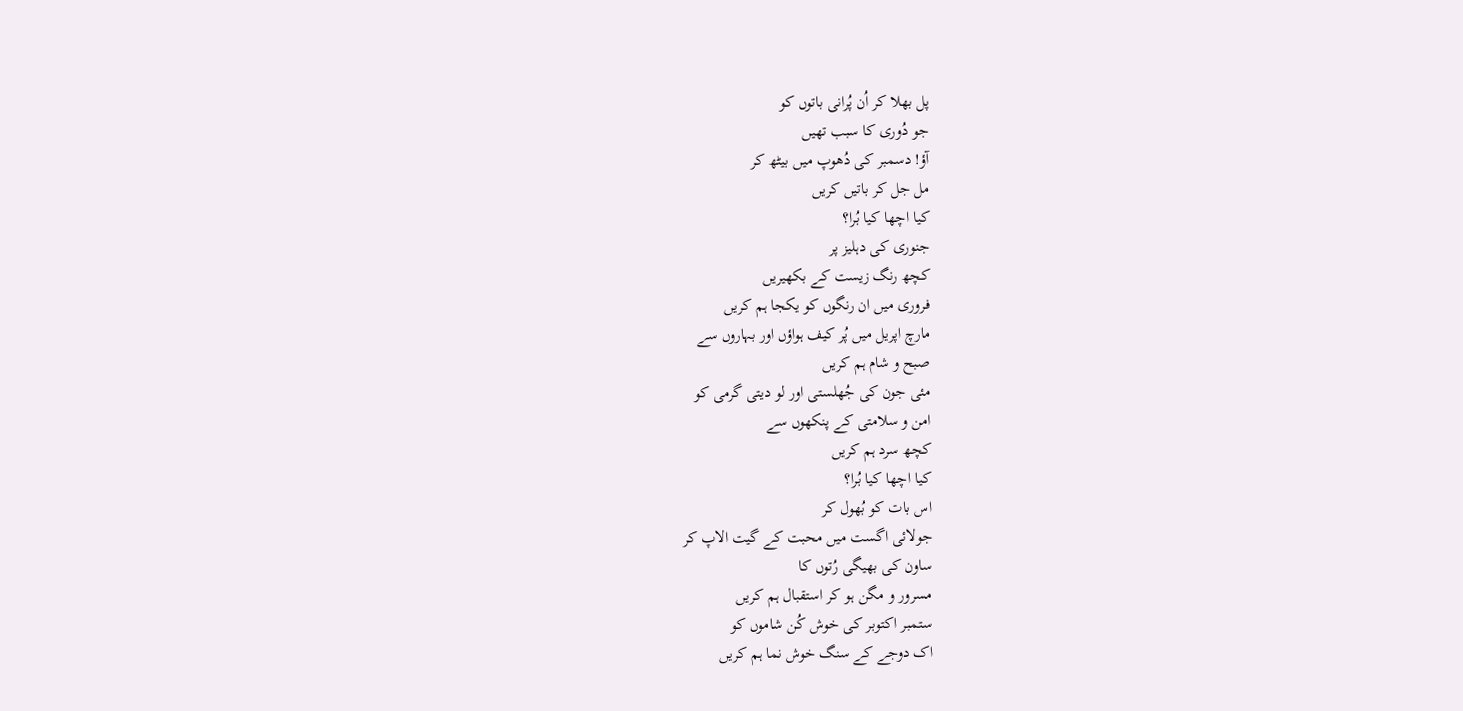پل بھلا کر اُن پُرانی باتوں کو
جو دُوری کا سبب تھیں
آؤ! دسمبر کی دُھوپ میں بیٹھ کر
مل جل کر باتیں کریں
کیا اچھا کیا بُرا؟
جنوری کی دہلیز پر
کچھ رنگ زیست کے بکھیریں
فروری میں ان رنگوں کو یکجا ہم کریں
مارچ اپریل میں پُر کیف ہواؤں اور بہاروں سے
صبح و شام ہم کریں
مئی جون کی جُھلستی اور لو دیتی گرمی کو
امن و سلامتی کے پنکھوں سے
کچھ سرد ہم کریں
کیا اچھا کیا بُرا؟
اس بات کو بُھول کر
جولائی اگست میں محبت کے گیت الاپ کر
ساون کی بھیگی رُتوں کا
مسرور و مگن ہو کر استقبال ہم کریں
ستمبر اکتوبر کی خوش کُن شاموں کو
اک دوجے کے سنگ خوش نما ہم کریں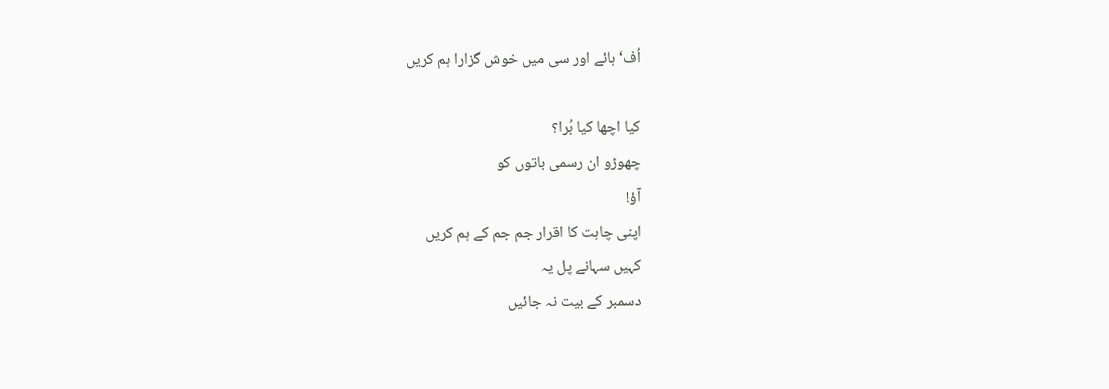اُف‘ ہائے اور سی میں خوش گزارا ہم کریں

کیا اچھا کیا بُرا؟
چھوڑو ان رسمی باتوں کو
آؤ!
اپنی چاہت کا اقرار جم جم کے ہم کریں
کہیں سہانے پل یہ
دسمبر کے بیت نہ جائیں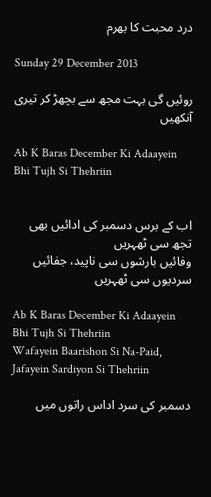درد محبت کا بھرم

Sunday 29 December 2013

روئیں گی بہت مجھ سے بچھڑ کر تیری آنکھیں

Ab K Baras December Ki Adaayein Bhi Tujh Si Thehriin


اب کے برس دسمبر کی ادائیں بھی تجھ سی ٹھہریں
وفائیں بارشوں سی ناپید، جفائیں سردیوں سی ٹھہریں

Ab K Baras December Ki Adaayein Bhi Tujh Si Thehriin
Wafayein Baarishon Si Na-Paid, Jafayein Sardiyon Si Thehriin

دسمبر کی سرد اداس راتوں میں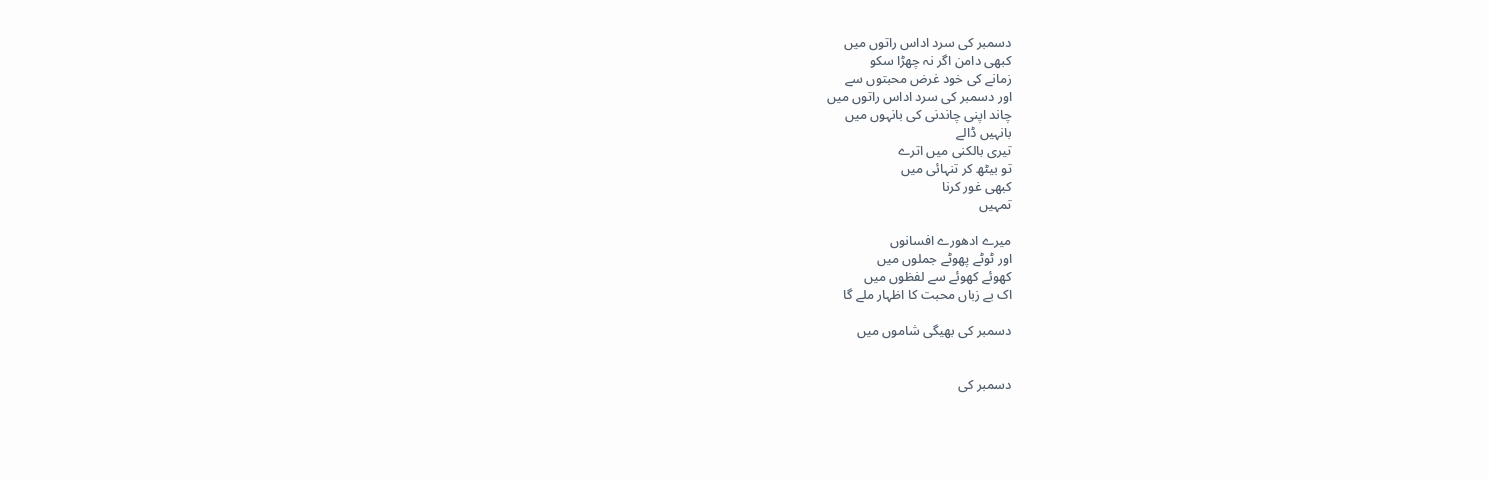دسمبر کی سرد اداس راتوں میں
کبھی دامن اگر نہ چھڑا سکو
زمانے کی خود غرض محبتوں سے
اور دسمبر کی سرد اداس راتوں میں
چاند اپنی چاندنی کی بانہوں میں
بانہیں ڈالے
تیری بالکنی میں اترے
تو بیٹھ کر تنہائی میں
کبھی غور کرنا
تمہیں

میرے ادھورے افسانوں
اور ٹوٹے پھوٹے جملوں میں
کھوئے کھوئے سے لفظوں میں
اک بے زباں محبت کا اظہار ملے گا

دسمبر کی بھیگی شاموں میں


دسمبر کی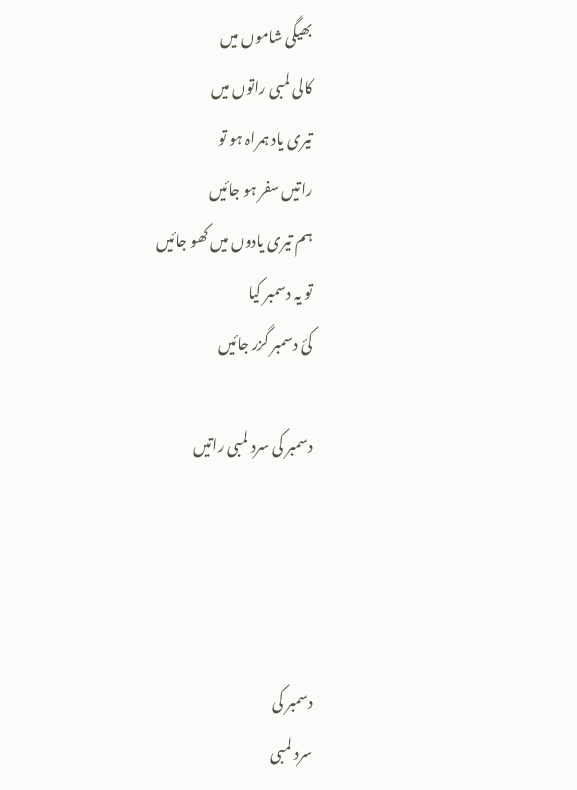بھیگی شاموں میں
کالی لمبی راتوں میں
تیری یاد ہمراہ ہو تو
راتیں سفر ہو جائیں
ہم تیری یادوں میں کھو جائیں
تو یہ دسمبر کیا
کئ دسمبر گزر جائیں

دسمبر کی سرد لمبی راتیں




دسمبر کی
سرد لمبی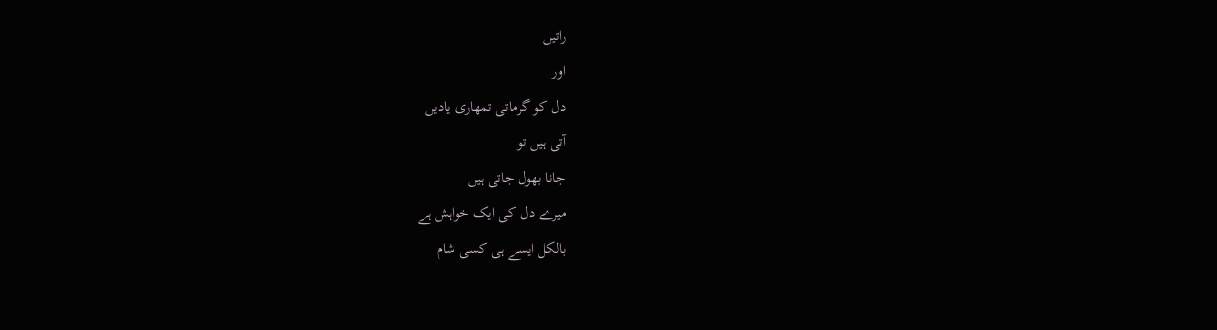راتیں
اور
دل کو گرماتی تمھاری یادیں
آتی ہیں تو
جانا بھول جاتی ہیں
میرے دل کی ایک خواہش ہے
بالکل ایسے ہی کسی شام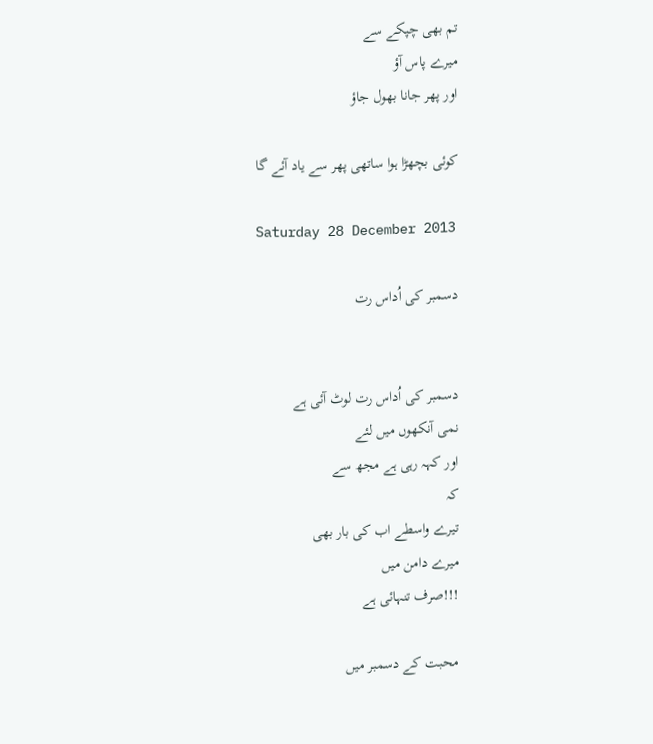تم بھی چپکے سے
میرے پاس آؤ
اور پھر جانا بھول جاؤ

کوئی بچھڑا ہوا ساتھی پھر سے یاد آئے گا

Saturday 28 December 2013

دسمبر کی اُداس رت


دسمبر کی اُداس رت لوٹ آئی ہے
نمی آنکھوں میں لئے
اور کہہ رہی ہے مجھ سے
کہ
تیرے واسطے اب کی بار بھی
میرے دامن میں
!!!صرف تنہائی ہے

محبت کے دسمبر میں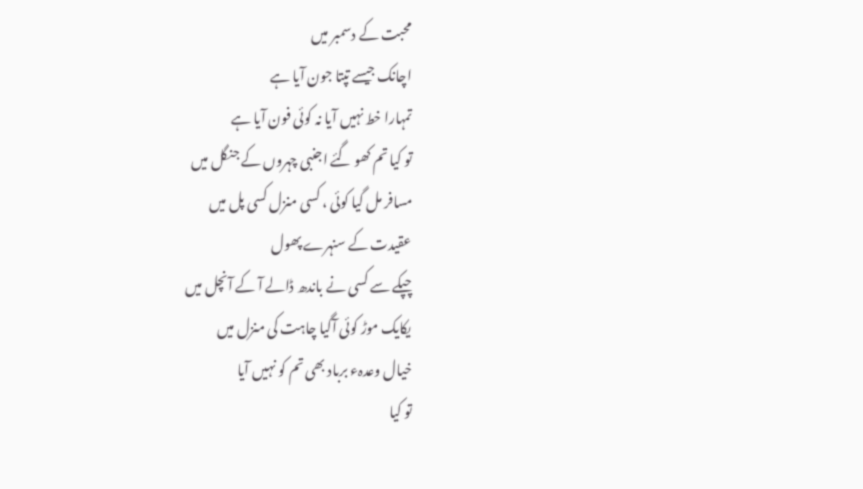محبت کے دسمبر میں
اچانک جیسے تپتا جون آیا ہے
تمہارا خط نہیں آیا نہ کوئی فون آیا ہے
تو کیا تم کھو گئے اجنبی چہروں کے جنگل میں
مسافر مل گیا کوئی ، کسی منزل کسی پل میں
عقیدت کے سنہرے پھول
چپکے سے کسی نے باندھ ڈالے آ کے آنچل میں
یکایک موڑ کوئی آگیا چاہت کی منزل میں
خیال وعدہء برباد بھی تم کو نہیں آیا
تو کیا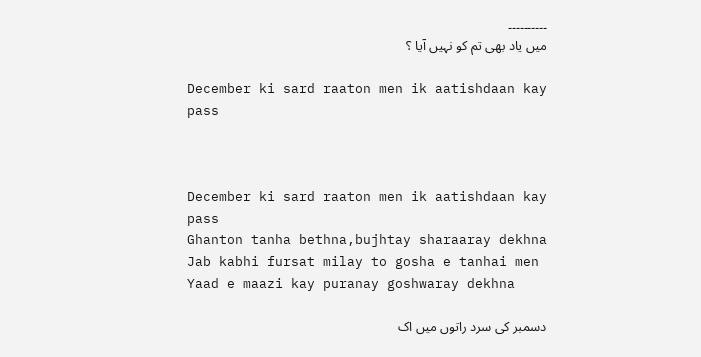۔۔۔۔۔۔۔۔۔۔
میں یاد بھی تم کو نہیں آیا ؟

December ki sard raaton men ik aatishdaan kay pass



December ki sard raaton men ik aatishdaan kay pass
Ghanton tanha bethna,bujhtay sharaaray dekhna
Jab kabhi fursat milay to gosha e tanhai men
Yaad e maazi kay puranay goshwaray dekhna

دسمبر کی سرد راتوں میں اک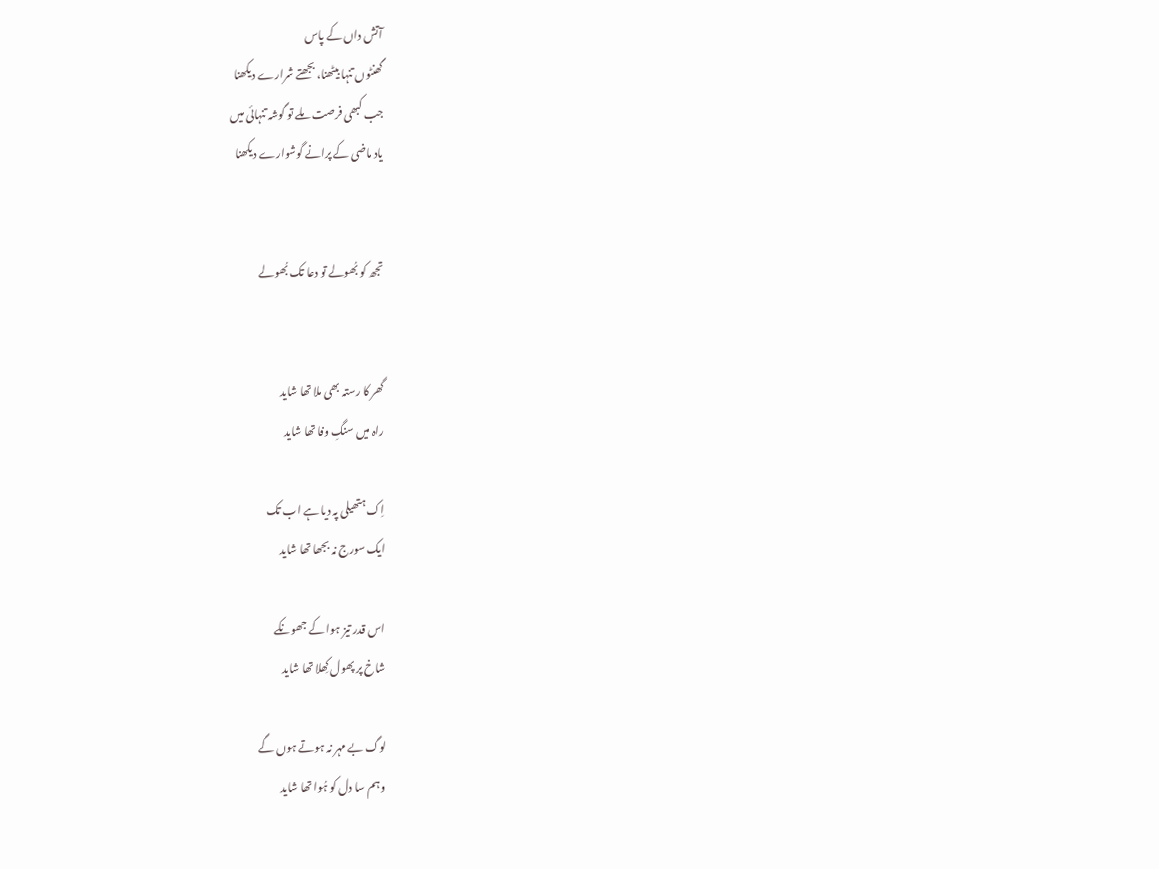آتش داں کے پاس
گھنٹوں تنہا بیٹھنا، بجھتے شرارے دیکھنا
جب کبھی فرصت ملے تو گوشہ تنہائی میں
یاد ماضی کے پرانے گوشوارے دیکھنا


تجھ کو بُھولے تو دعا تک بُھولے


گھر کا رستہ بھی ملا تھا شاید
راہ میں سنگِ وفا تھا شاید

اِک ہتھیلی پہ دیا ہے اب تک
ایک سورج نہ بجھا تھا شاید

اس قدر تیز ہوا کے جھونکے
شاخ پر پھول کِھلا تھا شاید

لوگ بے مہر نہ ہوتے ہوں گے
وہم سا دل کو ہُوا تھا شاید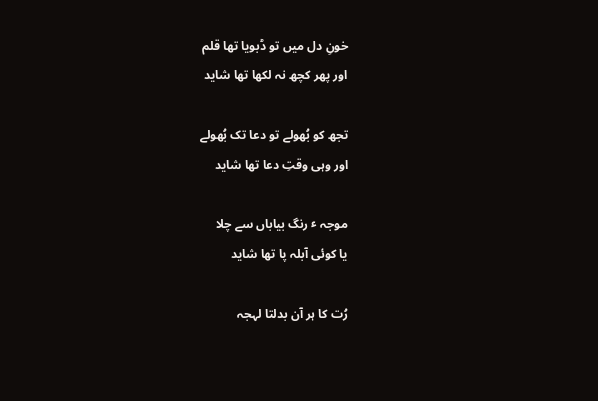خونِ دل میں تو ڈبویا تھا قلم
اور پھر کچھ نہ لکھا تھا شاید

تجھ کو بُھولے تو دعا تک بُھولے
اور وہی وقتِ دعا تھا شاید

موجہ ٴ رنگ بیاباں سے چلا
یا کوئی آبلہ پا تھا شاید

رُت کا ہر آن بدلتا لہجہ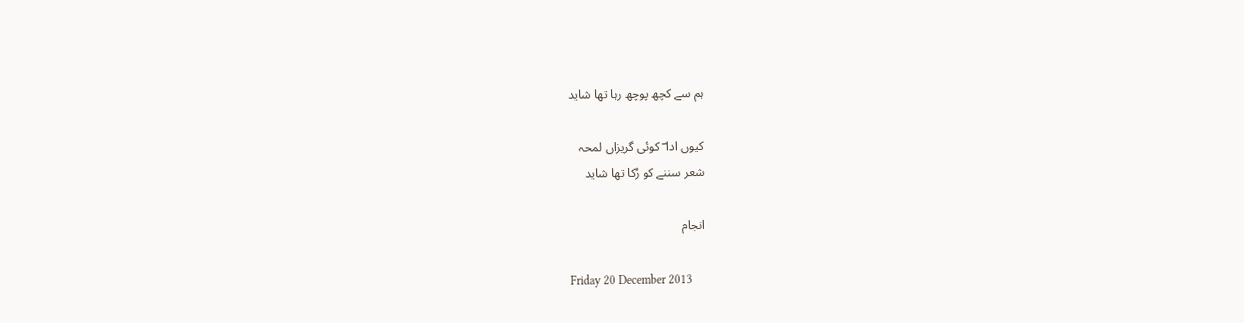ہم سے کچھ پوچھ رہا تھا شاید

کیوں ادا ؔ کوئی گریزاں لمحہ
شعر سننے کو رُکا تھا شاید

انجام

Friday 20 December 2013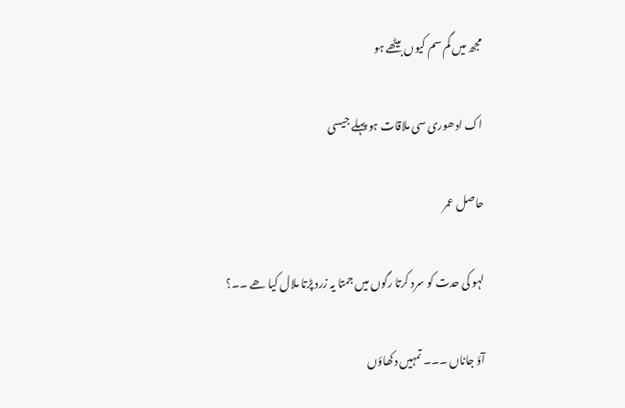مجھ میں گم سم کیوں بیٹھے ہو

اک ادھوری سی ملاقات ہو پہلے جیسی

حاصل عمر

لہو کی حدت کو سرد کرتا رگوں میں جمتا یہ زرد پڑتا ملال کیا ھے ۔۔؟

آؤ جاناں ۔۔۔ تمہیں دکھاؤں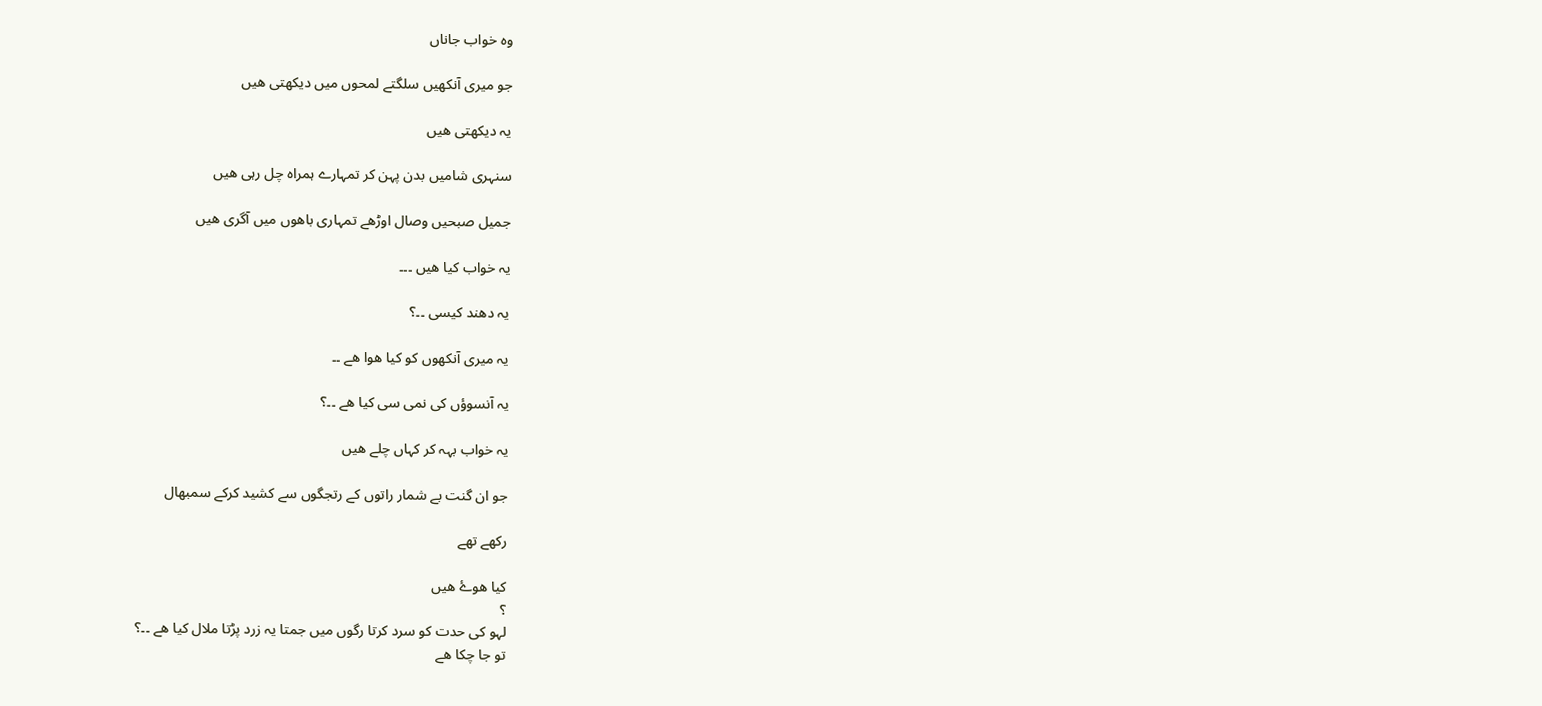وہ خواب جاناں

جو میری آنکھیں سلگتے لمحوں میں دیکھتی ھیں

یہ دیکھتی ھیں

سنہری شامیں بدن پہن کر تمہارے ہمراہ چل رہی ھیں

جمیل صبحیں وصال اوڑھے تمہاری باھوں میں آگری ھیں

یہ خواب کیا ھیں ۔۔۔

یہ دھند کیسی ۔۔؟

یہ میری آنکھوں کو کیا ھوا ھے ۔۔

یہ آنسوؤں کی نمی سی کیا ھے ۔۔؟

یہ خواب بہہ کر کہاں چلے ھیں

جو ان گنت بے شمار راتوں کے رتجگوں سے کشید کرکے سمبھال

رکھے تھے

کیا ھوۓ ھیں
؟
لہو کی حدت کو سرد کرتا رگوں میں جمتا یہ زرد پڑتا ملال کیا ھے ۔۔؟
تو جا چکا ھے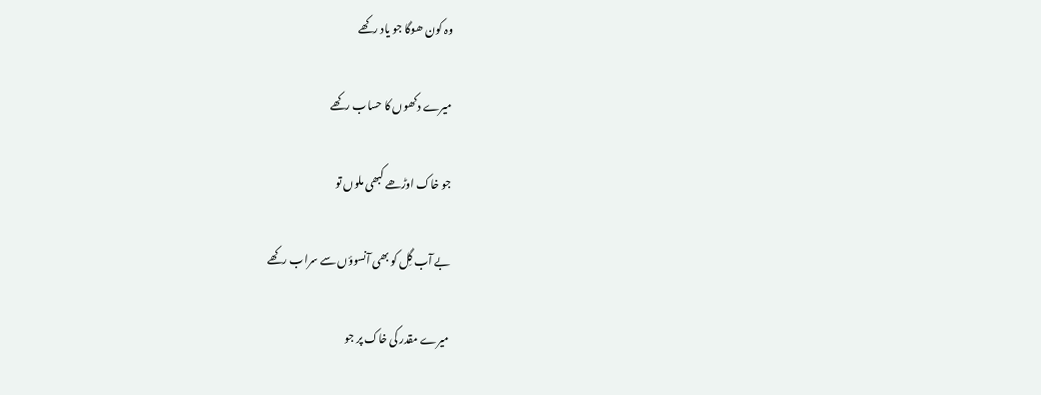وہ کون ھوگا جو یاد رکھے

میرے دکھوں کا حساب رکھے

جو خاک اوڑھے کبھی ملوں تو

بے آب گِل کو بھی آنسوؤں سے سراب رکھے

میرے مقدر کی خاک پر جو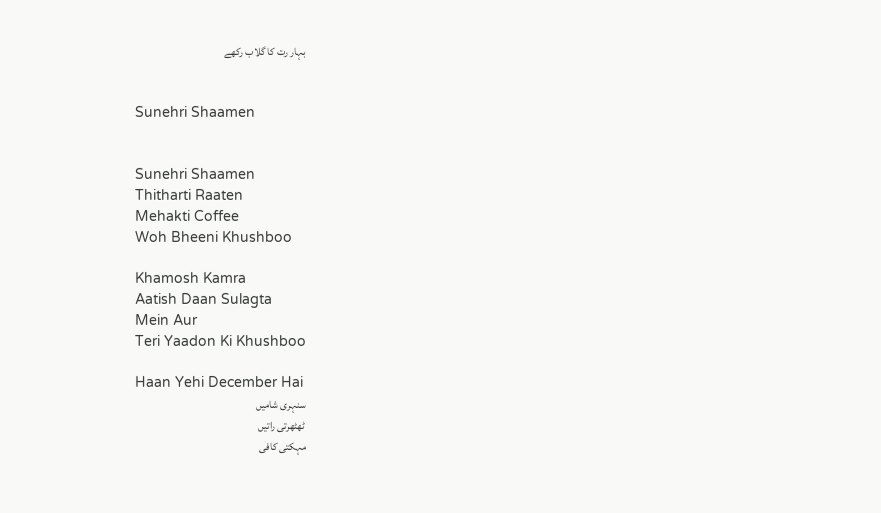بہار رت کا گلاب رکھے


Sunehri Shaamen


Sunehri Shaamen
Thitharti Raaten
Mehakti Coffee
Woh Bheeni Khushboo

Khamosh Kamra
Aatish Daan Sulagta
Mein Aur
Teri Yaadon Ki Khushboo

Haan Yehi December Hai
سنہری شامیں
ٹھٹھرتی راتیں
مہکتی کافی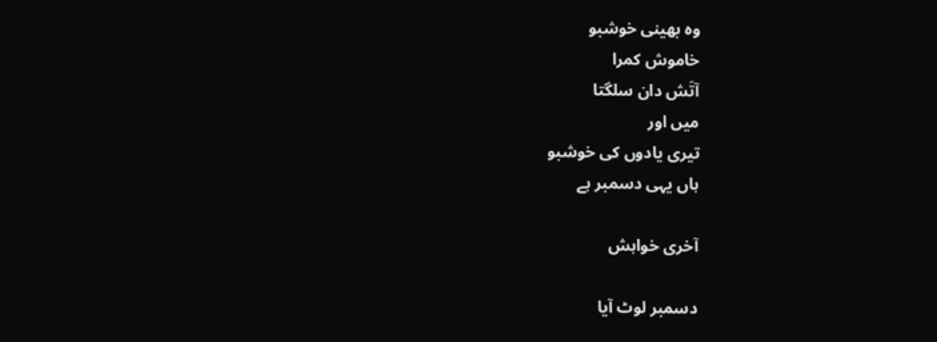وہ بھینی خوشبو
خاموش کمرا
آتَش دان سلگتا
میں اور
تیری یادوں کی خوشبو
ہاں یہی دسمبر ہے

آخری خواہش

دسمبر لوٹ آیا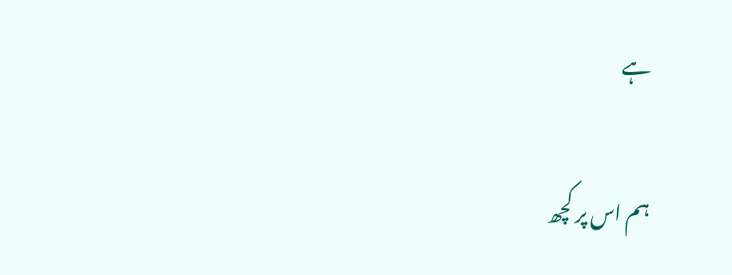ہے

ہم اس پر کچھ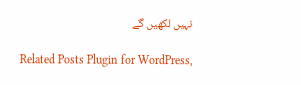نہیں لکھیں گے

Related Posts Plugin for WordPress,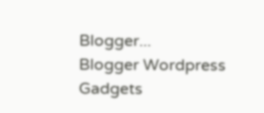Blogger...
Blogger Wordpress Gadgets